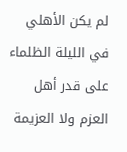لم يكن الأهلي في الليلة الظلماء على قدر أهل العزم ولا العزيمة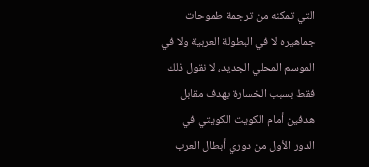التي تمكنه من ترجمة طموحات جماهيره لا في البطولة العربية ولا في الموسم المحلي الجديد، لا نقول ذلك فقط بسبب الخسارة بهدف مقابل هدفين أمام الكويت الكويتي في الدور الأول من دوري أبطال العرب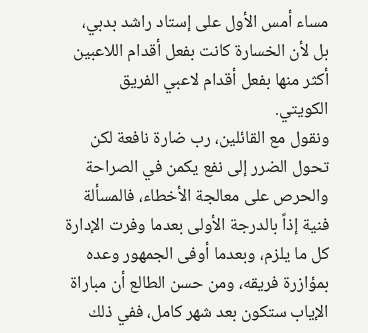مساء أمس الأول على إستاد راشد بدبي، بل لأن الخسارة كانت بفعل أقدام اللاعبين أكثر منها بفعل أقدام لاعبي الفريق الكويتي.
ونقول مع القائلين، رب ضارة نافعة لكن تحول الضرر إلى نفع يكمن في الصراحة والحرص على معالجة الأخطاء، فالمسألة فنية إذاً بالدرجة الأولى بعدما وفرت الإدارة كل ما يلزم، وبعدما أوفى الجمهور وعده بمؤازرة فريقه، ومن حسن الطالع أن مباراة الإياب ستكون بعد شهر كامل، ففي ذلك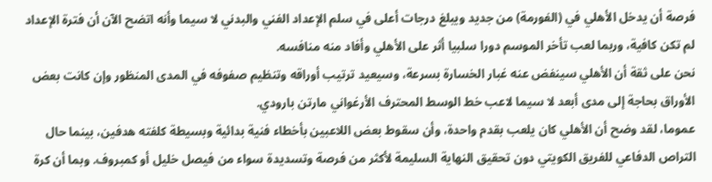فرصة أن يدخل الأهلي في (الفورمة) من جديد ويبلغ درجات أعلى في سلم الإعداد الفني والبدني لا سيما وأنه اتضح الآن أن فترة الإعداد لم تكن كافية، وربما لعب تأخر الموسم دورا سلبيا أثر على الأهلي وأفاد منه منافسه.
نحن على ثقة أن الأهلي سينفض عنه غبار الخسارة بسرعة، وسيعيد ترتيب أوراقه وتنظيم صفوفه في المدى المنظور وإن كانت بعض الأوراق بحاجة إلى مدى أبعد لا سيما لاعب خط الوسط المحترف الأرغواني مارتن بارودي.
عموما، لقد وضح أن الأهلي كان يلعب بقدم واحدة، وأن سقوط بعض اللاعبين بأخطاء فنية بدائية وبسيطة كلفته هدفين، بينما حال التراص الدفاعي للفريق الكويتي دون تحقيق النهاية السليمة لأكثر من فرصة وتسديدة سواء من فيصل خليل أو كمبروف. وبما أن كرة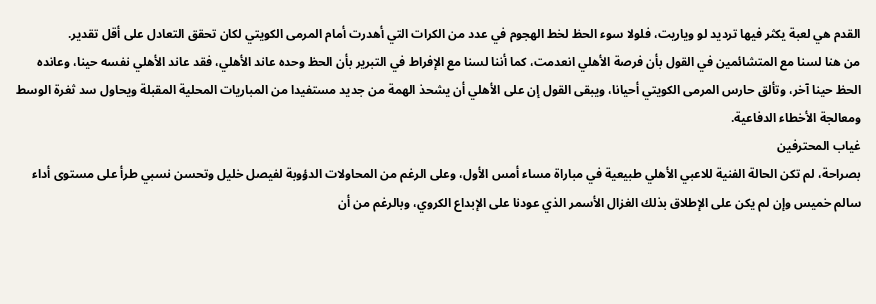القدم هي لعبة يكثر فيها ترديد لو وياريت، فلولا سوء الحظ لخط الهجوم في عدد من الكرات التي أهدرت أمام المرمى الكويتي لكان تحقق التعادل على أقل تقدير.
من هنا لسنا مع المتشائمين في القول بأن فرصة الأهلي انعدمت، كما أننا لسنا مع الإفراط في التبرير بأن الحظ وحده عاند الأهلي، فقد عاند الأهلي نفسه حينا، وعانده الحظ حينا آخر، وتألق حارس المرمى الكويتي أحيانا، ويبقى القول إن على الأهلي أن يشحذ الهمة من جديد مستفيدا من المباريات المحلية المقبلة ويحاول سد ثغرة الوسط ومعالجة الأخطاء الدفاعية.
غياب المحترفين
بصراحة، لم تكن الحالة الفنية للاعبي الأهلي طبيعية في مباراة مساء أمس الأول، وعلى الرغم من المحاولات الدؤوبة لفيصل خليل وتحسن نسبي طرأ على مستوى أداء سالم خميس وإن لم يكن على الإطلاق بذلك الغزال الأسمر الذي عودنا على الإبداع الكروي، وبالرغم من أن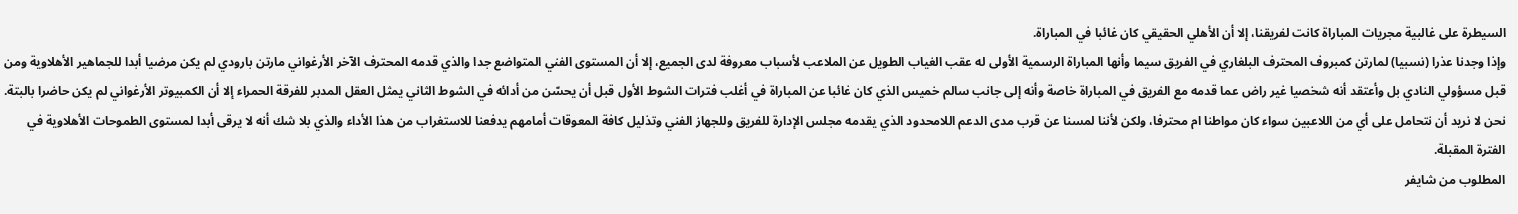السيطرة على غالبية مجريات المباراة كانت لفريقنا، إلا أن الأهلي الحقيقي كان غائبا في المباراة.
وإذا وجدنا عذرا (نسبيا) لمارتن كمبروف المحترف البلغاري في الفريق سيما وأنها المباراة الرسمية الأولى له عقب الغياب الطويل عن الملاعب لأسباب معروفة لدى الجميع، إلا أن المستوى الفني المتواضع جدا والذي قدمه المحترف الآخر الأرغواني مارتن بارودي لم يكن مرضيا أبدا للجماهير الأهلاوية ومن قبل مسؤولي النادي بل وأعتقد أنه شخصيا غير راض عما قدمه مع الفريق في المباراة خاصة وأنه إلى جانب سالم خميس الذي كان غائبا عن المباراة في أغلب فترات الشوط الأول قبل أن يحسّن من أدائه في الشوط الثاني يمثل العقل المدبر للفرقة الحمراء إلا أن الكمبيوتر الأرغواني لم يكن حاضرا بالبتة.
نحن لا نريد أن نتحامل على أي من اللاعبين سواء كان مواطنا ام محترفا، ولكن لأننا لمسنا عن قرب مدى الدعم اللامحدود الذي يقدمه مجلس الإدارة للفريق وللجهاز الفني وتذليل كافة المعوقات أمامهم يدفعنا للاستغراب من هذا الأداء والذي بلا شك أنه لا يرقى أبدا لمستوى الطموحات الأهلاوية في الفترة المقبلة.
المطلوب من شايفر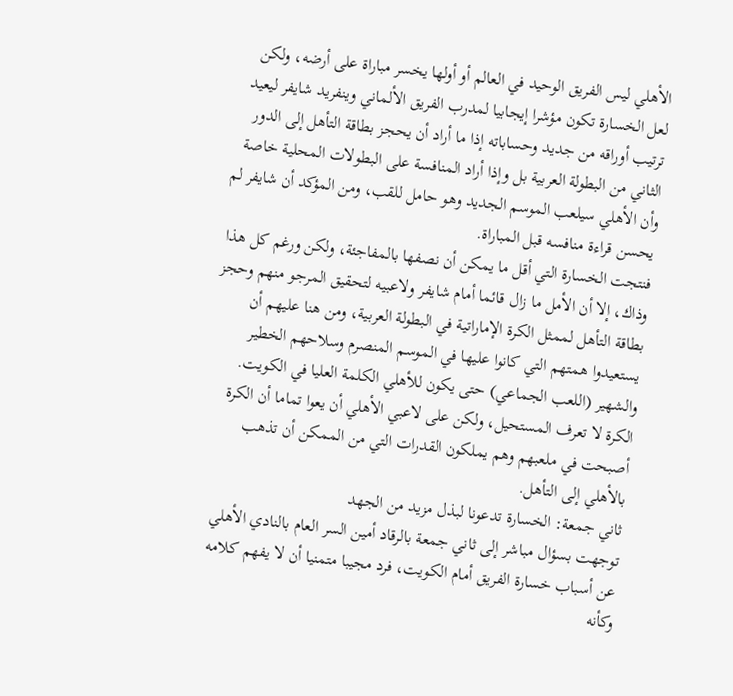الأهلي ليس الفريق الوحيد في العالم أو أولها يخسر مباراة على أرضه، ولكن لعل الخسارة تكون مؤشرا إيجابيا لمدرب الفريق الألماني وينفريد شايفر ليعيد ترتيب أوراقه من جديد وحساباته إذا ما أراد أن يحجز بطاقة التأهل إلى الدور الثاني من البطولة العربية بل وإذا أراد المنافسة على البطولات المحلية خاصة وأن الأهلي سيلعب الموسم الجديد وهو حامل للقب، ومن المؤكد أن شايفر لم يحسن قراءة منافسه قبل المباراة.
فنتجت الخسارة التي أقل ما يمكن أن نصفها بالمفاجئة، ولكن ورغم كل هذا وذاك، إلا أن الأمل ما زال قائما أمام شايفر ولاعبيه لتحقيق المرجو منهم وحجز بطاقة التأهل لممثل الكرة الإماراتية في البطولة العربية، ومن هنا عليهم أن يستعيدوا همتهم التي كانوا عليها في الموسم المنصرم وسلاحهم الخطير والشهير (اللعب الجماعي) حتى يكون للأهلي الكلمة العليا في الكويت.
الكرة لا تعرف المستحيل، ولكن على لاعبي الأهلي أن يعوا تماما أن الكرة أصبحت في ملعبهم وهم يملكون القدرات التي من الممكن أن تذهب بالأهلي إلى التأهل.
ثاني جمعة: الخسارة تدعونا لبذل مزيد من الجهد
توجهت بسؤال مباشر إلى ثاني جمعة بالرقاد أمين السر العام بالنادي الأهلي عن أسباب خسارة الفريق أمام الكويت، فرد مجيبا متمنيا أن لا يفهم كلامه وكأنه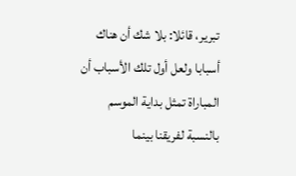تبرير، قائلا: بلا شك أن هناك أسبابا ولعل أول تلك الأسباب أن المباراة تمثل بداية الموسم بالنسبة لفريقنا بينما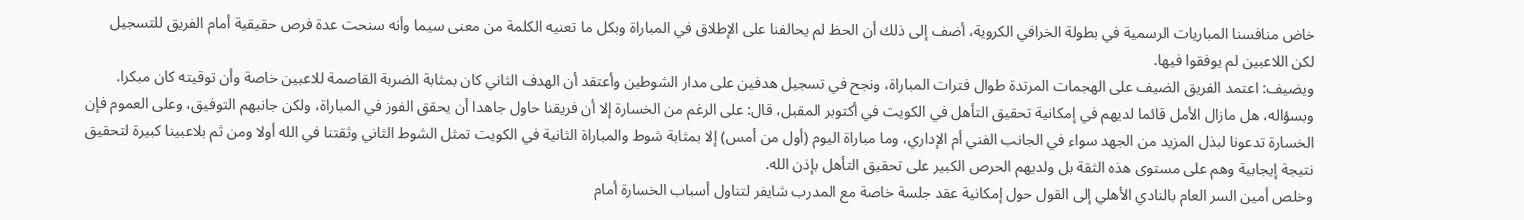خاض منافسنا المباريات الرسمية في بطولة الخرافي الكروية، أضف إلى ذلك أن الحظ لم يحالفنا على الإطلاق في المباراة وبكل ما تعنيه الكلمة من معنى سيما وأنه سنحت عدة فرص حقيقية أمام الفريق للتسجيل لكن اللاعبين لم يوفقوا فيها.
ويضيف: اعتمد الفريق الضيف على الهجمات المرتدة طوال فترات المباراة، ونجح في تسجيل هدفين على مدار الشوطين وأعتقد أن الهدف الثاني كان بمثابة الضربة القاصمة للاعبين خاصة وأن توقيته كان مبكرا.
وبسؤاله، هل مازال الأمل قائما لديهم في إمكانية تحقيق التأهل في الكويت في أكتوبر المقبل، قال: على الرغم من الخسارة إلا أن فريقنا حاول جاهدا أن يحقق الفوز في المباراة، ولكن جانبهم التوفيق، وعلى العموم فإن الخسارة تدعونا لبذل المزيد من الجهد سواء في الجانب الفني أم الإداري، وما مباراة اليوم (أول من أمس) إلا بمثابة شوط والمباراة الثانية في الكويت تمثل الشوط الثاني وثقتنا في الله أولا ومن ثم بلاعبينا كبيرة لتحقيق نتيجة إيجابية وهم على مستوى هذه الثقة بل ولديهم الحرص الكبير على تحقيق التأهل بإذن الله.
وخلص أمين السر العام بالنادي الأهلي إلى القول حول إمكانية عقد جلسة خاصة مع المدرب شايفر لتناول أسباب الخسارة أمام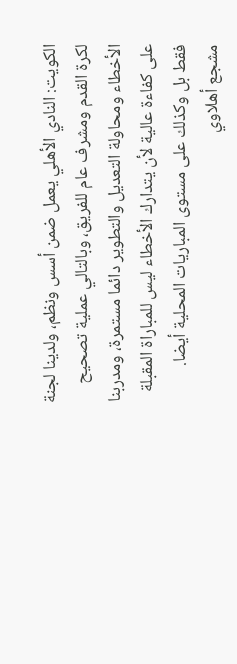الكويت: النادي الأهلي يعمل ضمن أسس ونظم، ولدينا لجنة لكرة القدم ومشرف عام للفريق، وبالتالي عملية تصحيح الأخطاء ومحاولة التعديل والتطوير دائما مستمرة، ومدربنا على كفاءة عالية لأن يتدارك الأخطاء ليس للمباراة المقبلة فقط بل وكذلك على مستوى المباريات المحلية أيضا.
مشجع أهلاوي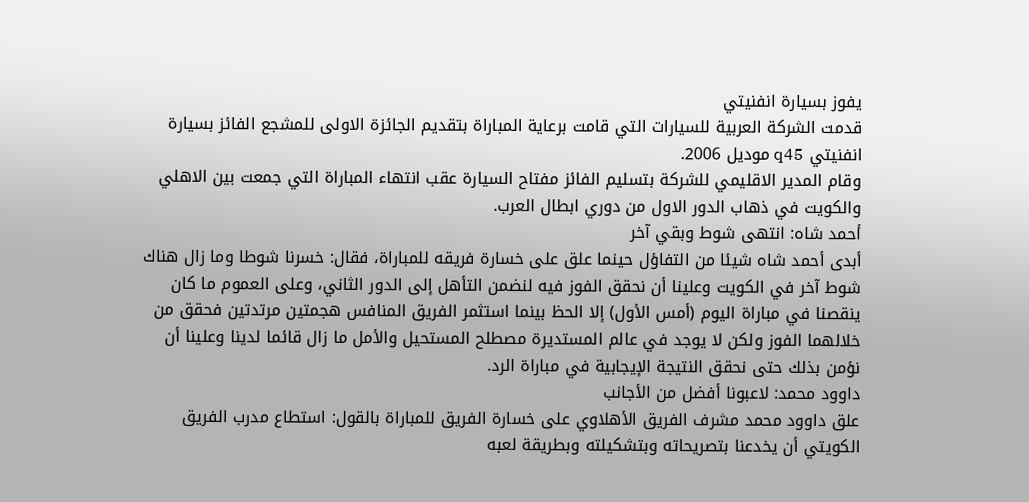يفوز بسيارة انفنيتي
قدمت الشركة العربية للسيارات التي قامت برعاية المباراة بتقديم الجائزة الاولى للمشجع الفائز بسيارة انفنيتي q45 موديل 2006.
وقام المدير الاقليمي للشركة بتسليم الفائز مفتاح السيارة عقب انتهاء المباراة التي جمعت بين الاهلي والكويت في ذهاب الدور الاول من دوري ابطال العرب.
أحمد شاه: انتهى شوط وبقي آخر
أبدى أحمد شاه شيئا من التفاؤل حينما علق على خسارة فريقه للمباراة، فقال: خسرنا شوطا وما زال هناك شوط آخر في الكويت وعلينا أن نحقق الفوز فيه لنضمن التأهل إلى الدور الثاني، وعلى العموم ما كان ينقصنا في مباراة اليوم (أمس الأول) إلا الحظ بينما استثمر الفريق المنافس هجمتين مرتدتين فحقق من خلالهما الفوز ولكن لا يوجد في عالم المستديرة مصطلح المستحيل والأمل ما زال قائما لدينا وعلينا أن نؤمن بذلك حتى نحقق النتيجة الإيجابية في مباراة الرد.
داوود محمد: لاعبونا أفضل من الأجانب
علق داوود محمد مشرف الفريق الأهلاوي على خسارة الفريق للمباراة بالقول: استطاع مدرب الفريق الكويتي أن يخدعنا بتصريحاته وبتشكيلته وبطريقة لعبه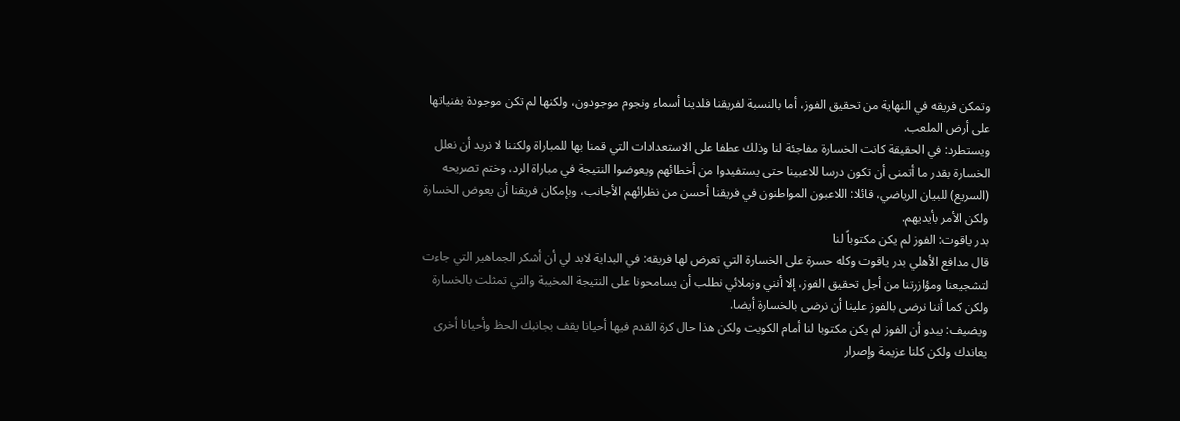وتمكن فريقه في النهاية من تحقيق الفوز، أما بالنسبة لفريقنا فلدينا أسماء ونجوم موجودون، ولكنها لم تكن موجودة بفنياتها على أرض الملعب.
ويستطرد: في الحقيقة كانت الخسارة مفاجئة لنا وذلك عطفا على الاستعدادات التي قمنا بها للمباراة ولكننا لا نريد أن نعلل الخسارة بقدر ما أتمنى أن تكون درسا للاعبينا حتى يستفيدوا من أخطائهم ويعوضوا النتيجة في مباراة الرد، وختم تصريحه (السريع) للبيان الرياضي، قائلا: اللاعبون المواطنون في فريقنا أحسن من نظرائهم الأجانب، وبإمكان فريقنا أن يعوض الخسارة ولكن الأمر بأيديهم.
بدر ياقوت: الفوز لم يكن مكتوباً لنا
قال مدافع الأهلي بدر ياقوت وكله حسرة على الخسارة التي تعرض لها فريقه: في البداية لابد لي أن أشكر الجماهير التي جاءت لتشجيعنا ومؤازرتنا من أجل تحقيق الفوز، إلا أنني وزملائي نطلب أن يسامحونا على النتيجة المخيبة والتي تمثلت بالخسارة ولكن كما أننا نرضى بالفوز علينا أن نرضى بالخسارة أيضا.
ويضيف: يبدو أن الفوز لم يكن مكتوبا لنا أمام الكويت ولكن هذا حال كرة القدم فيها أحيانا يقف بجانبك الحظ وأحيانا أخرى يعاندك ولكن كلنا عزيمة وإصرار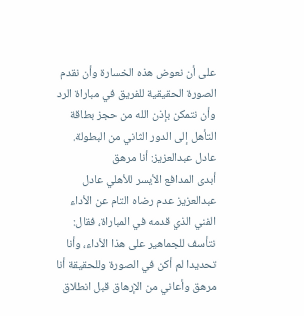على أن نعوض هذه الخسارة وأن نقدم الصورة الحقيقية للفريق في مباراة الرد وأن نتمكن بإذن الله من حجز بطاقة التأهل إلى الدور الثاني من البطولة.
عادل عبدالعزيز: أنا مرهق
أبدى المدافع الأيسر للأهلي عادل عبدالعزيز عدم رضاه التام عن الأداء الفني الذي قدمه في المباراة، فقال: نتأسف للجماهير على هذا الأداء، وأنا تحديدا لم أكن في الصورة وللحقيقة أنا مرهق وأعاني من الإرهاق قبل انطلاق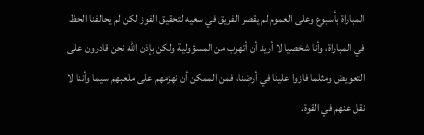المباراة بأسبوع وعلى العموم لم يقصر الفريق في سعيه لتحقيق الفوز لكن لم يحالفنا الحظ في المباراة، وأنا شخصيا لا أريد أن أتهرب من المسؤولية ولكن بإذن الله نحن قادرون على التعويض ومثلما فازوا علينا في أرضنا، فمن الممكن أن نهزمهم على ملعبهم سيما وأننا لا نقل عنهم في القوة.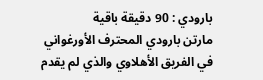بارودي : 90 دقيقة باقية
مارتن بارودي المحترف الأورغواني في الفريق الأهلاوي والذي لم يقدم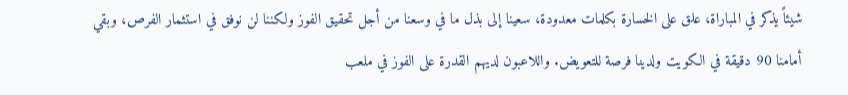شيئاً يذكر في المباراة، علق على الخسارة بكلمات معدودة، سعينا إلى بذل ما في وسعنا من أجل تحقيق الفوز ولكننا لن نوفق في استثمار الفرص، وبقي أمامنا 90 دقيقة في الكويت ولدينا فرصة للتعويض. واللاعبون لديهم القدرة على الفوز في ملعب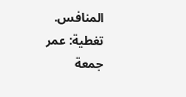المنافس.
تغطية: عمر جمعة